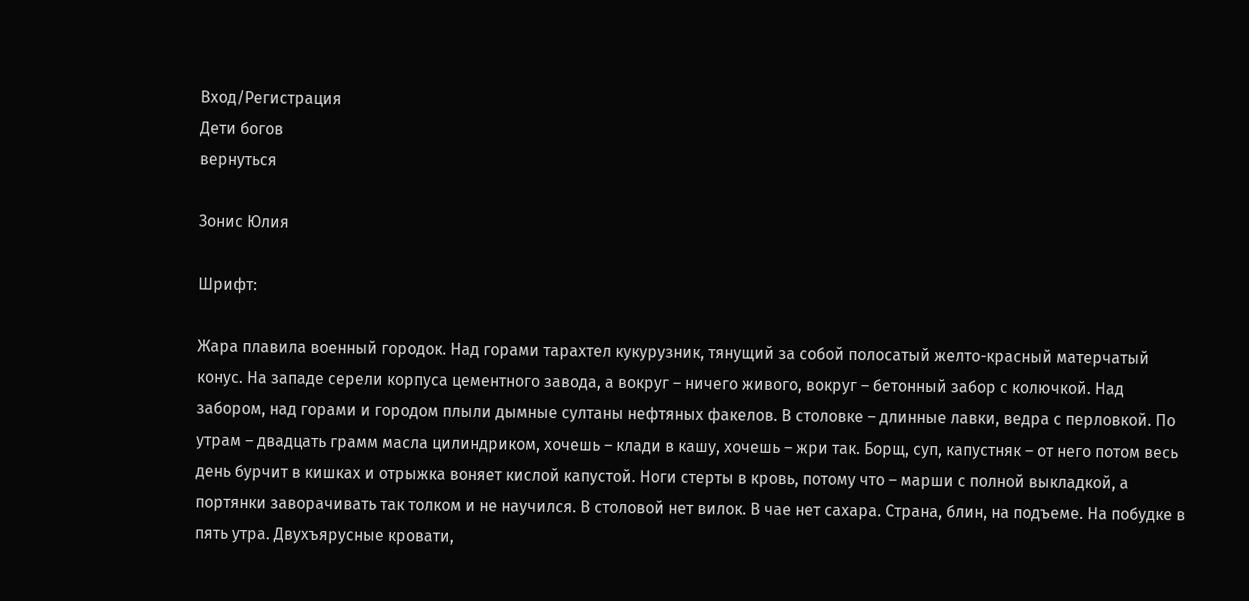Вход/Регистрация
Дети богов
вернуться

Зонис Юлия

Шрифт:

Жара плавила военный городок. Над горами тарахтел кукурузник, тянущий за собой полосатый желто-красный матерчатый конус. На западе серели корпуса цементного завода, а вокруг – ничего живого, вокруг – бетонный забор с колючкой. Над забором, над горами и городом плыли дымные султаны нефтяных факелов. В столовке – длинные лавки, ведра с перловкой. По утрам – двадцать грамм масла цилиндриком, хочешь – клади в кашу, хочешь – жри так. Борщ, суп, капустняк – от него потом весь день бурчит в кишках и отрыжка воняет кислой капустой. Ноги стерты в кровь, потому что – марши с полной выкладкой, а портянки заворачивать так толком и не научился. В столовой нет вилок. В чае нет сахара. Страна, блин, на подъеме. На побудке в пять утра. Двухъярусные кровати,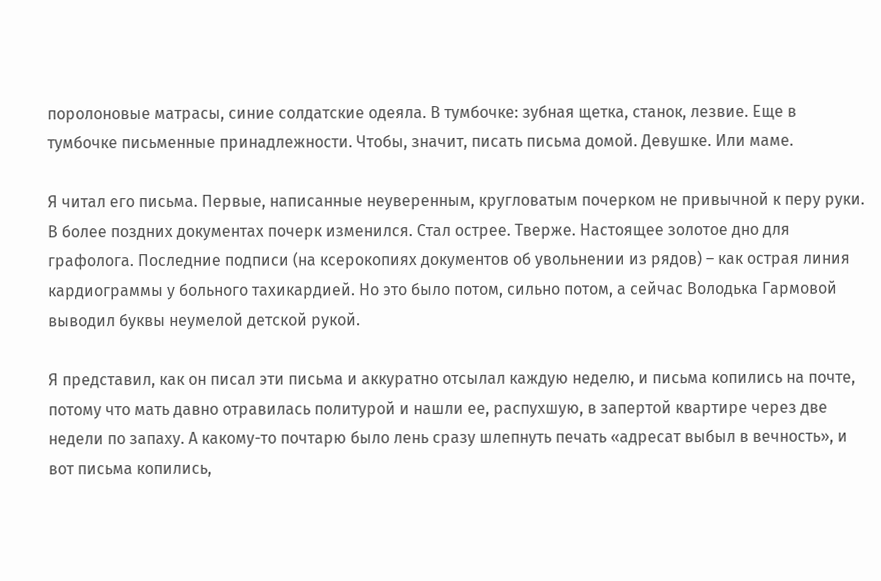поролоновые матрасы, синие солдатские одеяла. В тумбочке: зубная щетка, станок, лезвие. Еще в тумбочке письменные принадлежности. Чтобы, значит, писать письма домой. Девушке. Или маме.

Я читал его письма. Первые, написанные неуверенным, кругловатым почерком не привычной к перу руки. В более поздних документах почерк изменился. Стал острее. Тверже. Настоящее золотое дно для графолога. Последние подписи (на ксерокопиях документов об увольнении из рядов) – как острая линия кардиограммы у больного тахикардией. Но это было потом, сильно потом, а сейчас Володька Гармовой выводил буквы неумелой детской рукой.

Я представил, как он писал эти письма и аккуратно отсылал каждую неделю, и письма копились на почте, потому что мать давно отравилась политурой и нашли ее, распухшую, в запертой квартире через две недели по запаху. А какому-то почтарю было лень сразу шлепнуть печать «адресат выбыл в вечность», и вот письма копились,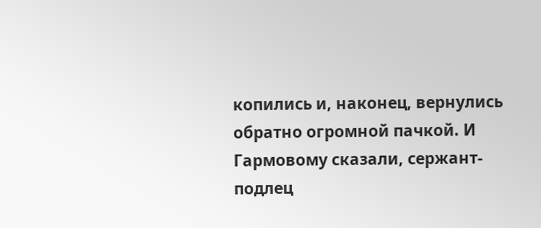копились и, наконец, вернулись обратно огромной пачкой. И Гармовому сказали, сержант-подлец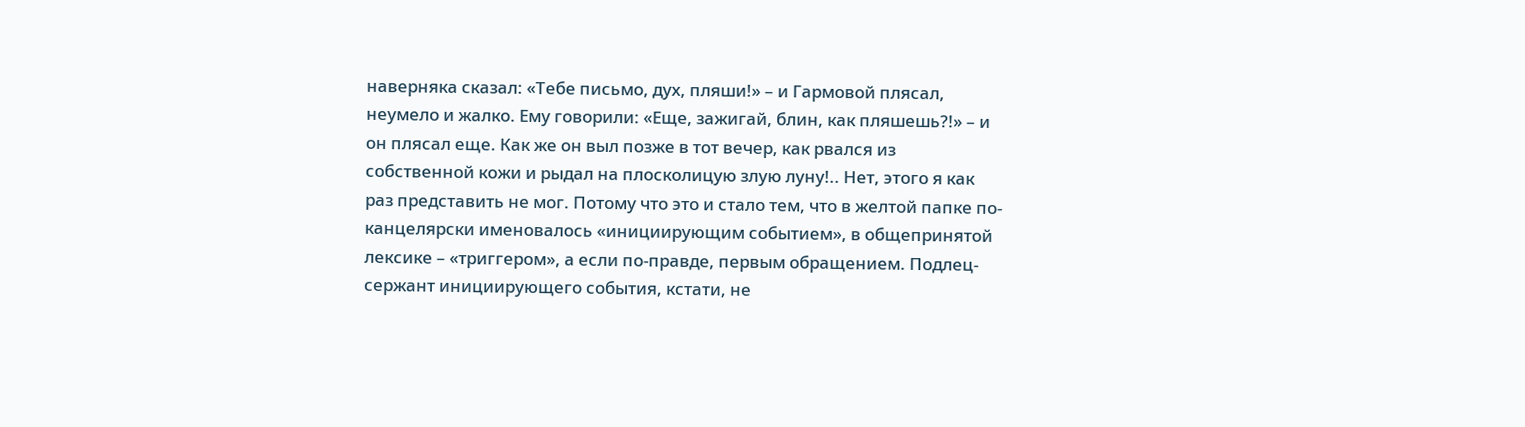наверняка сказал: «Тебе письмо, дух, пляши!» – и Гармовой плясал, неумело и жалко. Ему говорили: «Еще, зажигай, блин, как пляшешь?!» – и он плясал еще. Как же он выл позже в тот вечер, как рвался из собственной кожи и рыдал на плосколицую злую луну!.. Нет, этого я как раз представить не мог. Потому что это и стало тем, что в желтой папке по-канцелярски именовалось «инициирующим событием», в общепринятой лексике – «триггером», а если по-правде, первым обращением. Подлец-сержант инициирующего события, кстати, не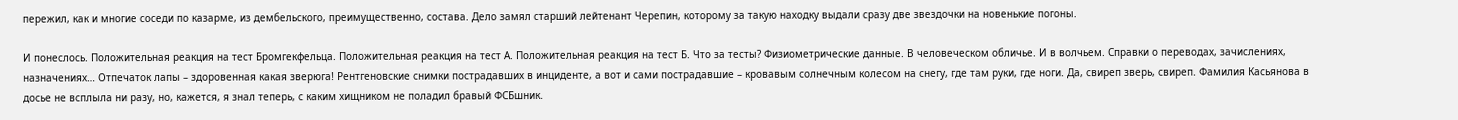пережил, как и многие соседи по казарме, из дембельского, преимущественно, состава. Дело замял старший лейтенант Черепин, которому за такую находку выдали сразу две звездочки на новенькие погоны.

И понеслось. Положительная реакция на тест Бромгекфельца. Положительная реакция на тест А. Положительная реакция на тест Б. Что за тесты? Физиометрические данные. В человеческом обличье. И в волчьем. Справки о переводах, зачислениях, назначениях… Отпечаток лапы – здоровенная какая зверюга! Рентгеновские снимки пострадавших в инциденте, а вот и сами пострадавшие – кровавым солнечным колесом на снегу, где там руки, где ноги. Да, свиреп зверь, свиреп. Фамилия Касьянова в досье не всплыла ни разу, но, кажется, я знал теперь, с каким хищником не поладил бравый ФСБшник.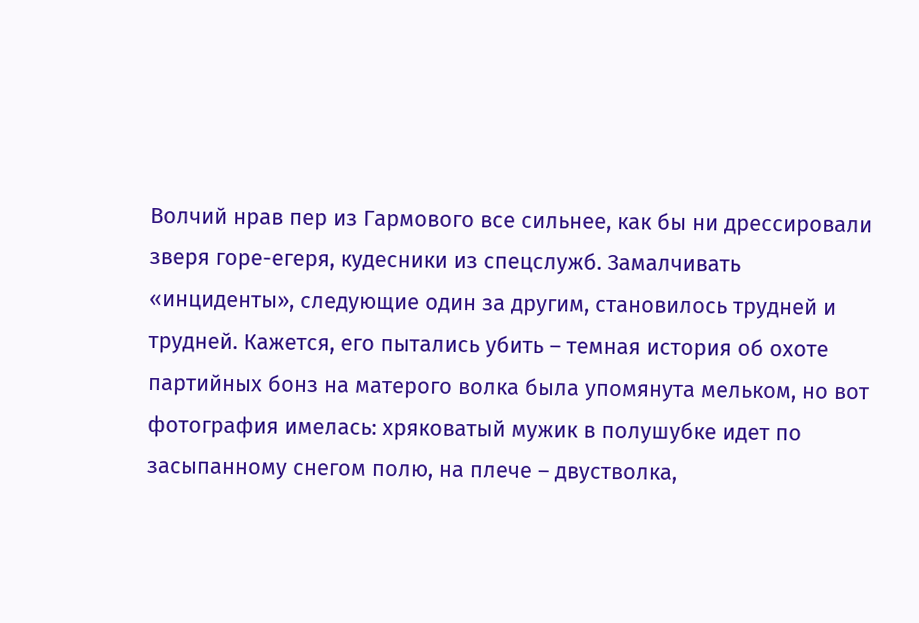Волчий нрав пер из Гармового все сильнее, как бы ни дрессировали зверя горе-егеря, кудесники из спецслужб. Замалчивать «инциденты», следующие один за другим, становилось трудней и трудней. Кажется, его пытались убить – темная история об охоте партийных бонз на матерого волка была упомянута мельком, но вот фотография имелась: хряковатый мужик в полушубке идет по засыпанному снегом полю, на плече – двустволка,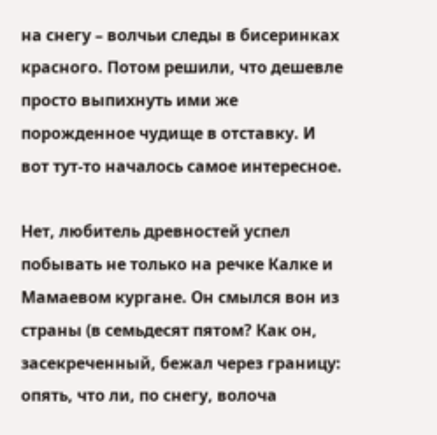на снегу – волчьи следы в бисеринках красного. Потом решили, что дешевле просто выпихнуть ими же порожденное чудище в отставку. И вот тут-то началось самое интересное.

Нет, любитель древностей успел побывать не только на речке Калке и Мамаевом кургане. Он смылся вон из страны (в семьдесят пятом? Как он, засекреченный, бежал через границу: опять, что ли, по снегу, волоча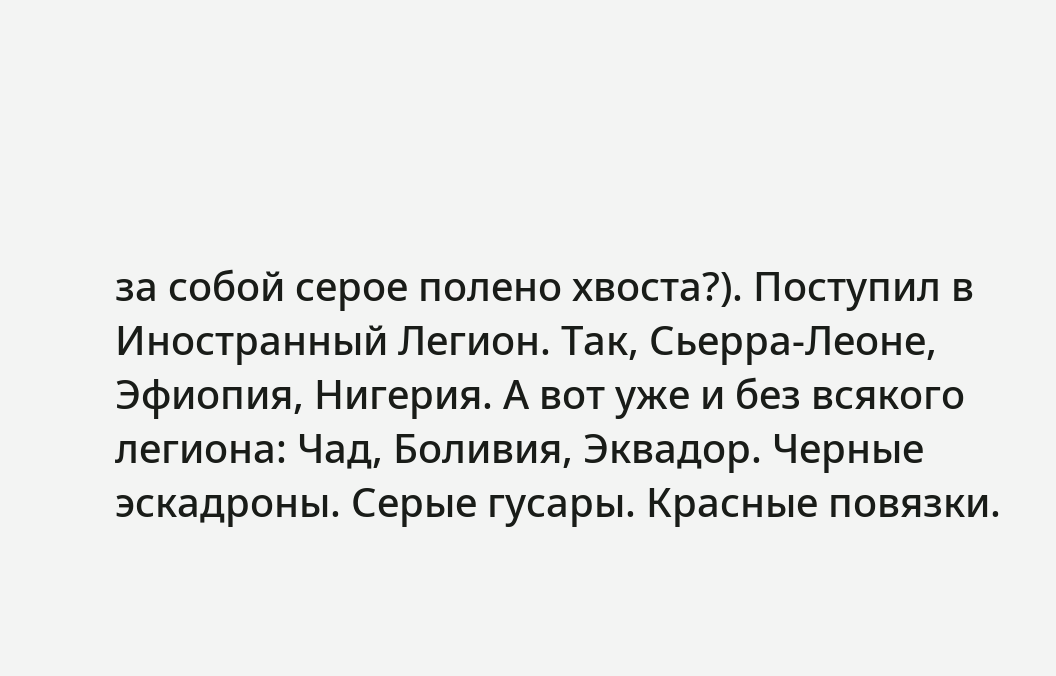за собой серое полено хвоста?). Поступил в Иностранный Легион. Так, Сьерра-Леоне, Эфиопия, Нигерия. А вот уже и без всякого легиона: Чад, Боливия, Эквадор. Черные эскадроны. Серые гусары. Красные повязки.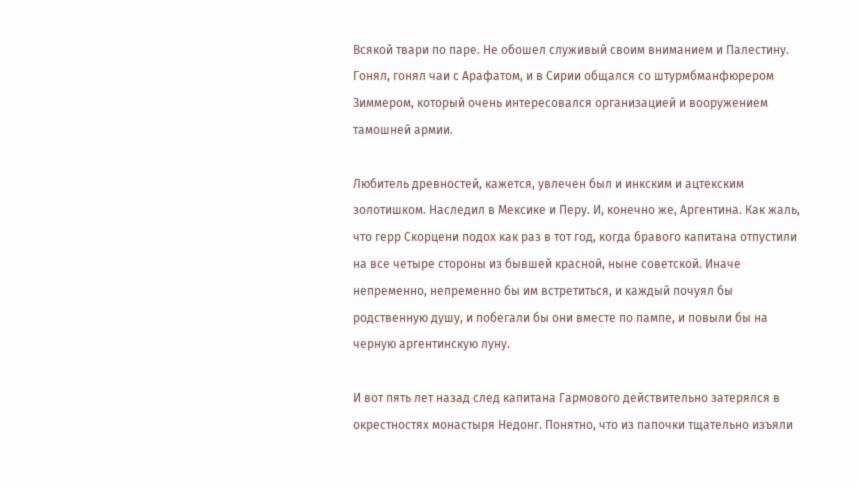Всякой твари по паре. Не обошел служивый своим вниманием и Палестину. Гонял, гонял чаи с Арафатом, и в Сирии общался со штурмбманфюрером Зиммером, который очень интересовался организацией и вооружением тамошней армии.

Любитель древностей, кажется, увлечен был и инкским и ацтекским золотишком. Наследил в Мексике и Перу. И, конечно же, Аргентина. Как жаль, что герр Скорцени подох как раз в тот год, когда бравого капитана отпустили на все четыре стороны из бывшей красной, ныне советской. Иначе непременно, непременно бы им встретиться, и каждый почуял бы родственную душу, и побегали бы они вместе по пампе, и повыли бы на черную аргентинскую луну.

И вот пять лет назад след капитана Гармового действительно затерялся в окрестностях монастыря Недонг. Понятно, что из папочки тщательно изъяли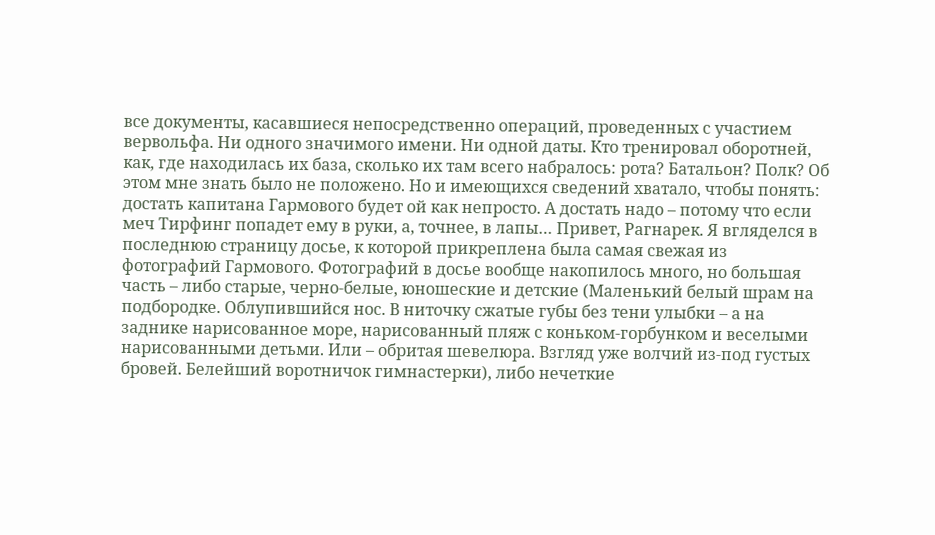все документы, касавшиеся непосредственно операций, проведенных с участием вервольфа. Ни одного значимого имени. Ни одной даты. Кто тренировал оборотней, как, где находилась их база, сколько их там всего набралось: рота? Батальон? Полк? Об этом мне знать было не положено. Но и имеющихся сведений хватало, чтобы понять: достать капитана Гармового будет ой как непросто. А достать надо – потому что если меч Тирфинг попадет ему в руки, а, точнее, в лапы… Привет, Рагнарек. Я вгляделся в последнюю страницу досье, к которой прикреплена была самая свежая из фотографий Гармового. Фотографий в досье вообще накопилось много, но большая часть – либо старые, черно-белые, юношеские и детские (Маленький белый шрам на подбородке. Облупившийся нос. В ниточку сжатые губы без тени улыбки – а на заднике нарисованное море, нарисованный пляж с коньком-горбунком и веселыми нарисованными детьми. Или – обритая шевелюра. Взгляд уже волчий из-под густых бровей. Белейший воротничок гимнастерки), либо нечеткие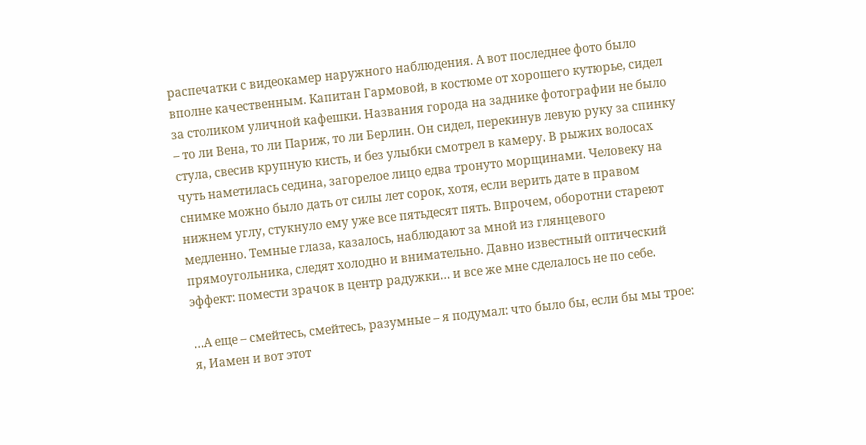распечатки с видеокамер наружного наблюдения. А вот последнее фото было вполне качественным. Капитан Гармовой, в костюме от хорошего кутюрье, сидел за столиком уличной кафешки. Названия города на заднике фотографии не было – то ли Вена, то ли Париж, то ли Берлин. Он сидел, перекинув левую руку за спинку стула, свесив крупную кисть, и без улыбки смотрел в камеру. В рыжих волосах чуть наметилась седина, загорелое лицо едва тронуто морщинами. Человеку на снимке можно было дать от силы лет сорок, хотя, если верить дате в правом нижнем углу, стукнуло ему уже все пятьдесят пять. Впрочем, оборотни стареют медленно. Темные глаза, казалось, наблюдают за мной из глянцевого прямоугольника, следят холодно и внимательно. Давно известный оптический эффект: помести зрачок в центр радужки… и все же мне сделалось не по себе.

…А еще – смейтесь, смейтесь, разумные – я подумал: что было бы, если бы мы трое: я, Иамен и вот этот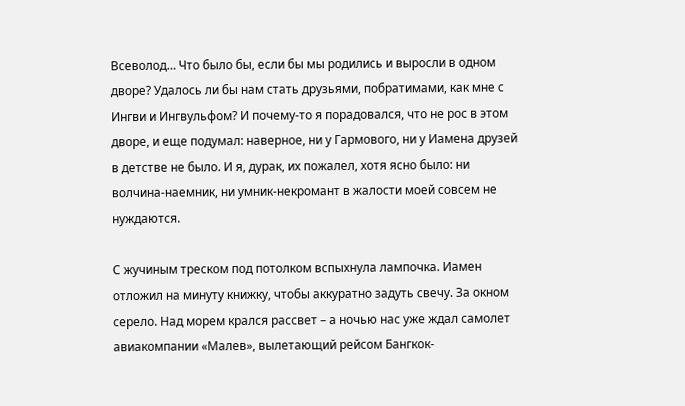Всеволод… Что было бы, если бы мы родились и выросли в одном дворе? Удалось ли бы нам стать друзьями, побратимами, как мне с Ингви и Ингвульфом? И почему-то я порадовался, что не рос в этом дворе, и еще подумал: наверное, ни у Гармового, ни у Иамена друзей в детстве не было. И я, дурак, их пожалел, хотя ясно было: ни волчина-наемник, ни умник-некромант в жалости моей совсем не нуждаются.

С жучиным треском под потолком вспыхнула лампочка. Иамен отложил на минуту книжку, чтобы аккуратно задуть свечу. За окном серело. Над морем крался рассвет – а ночью нас уже ждал самолет авиакомпании «Малев», вылетающий рейсом Бангкок-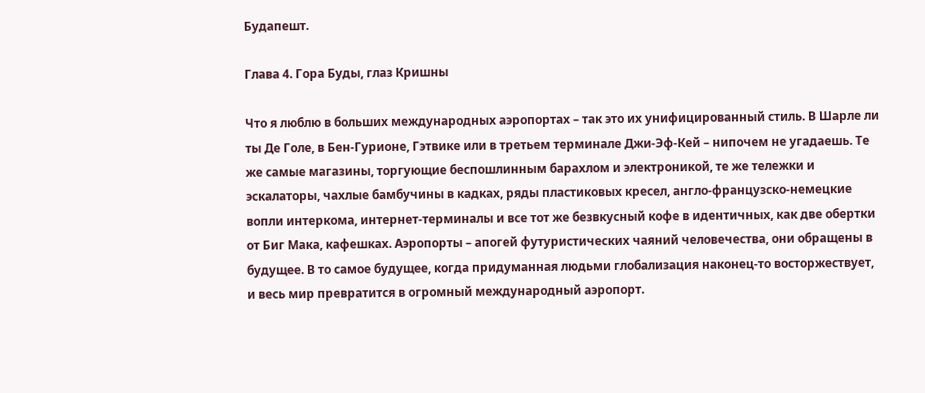Будапешт.

Глава 4. Гора Буды, глаз Кришны

Что я люблю в больших международных аэропортах – так это их унифицированный стиль. В Шарле ли ты Де Голе, в Бен-Гурионе, Гэтвике или в третьем терминале Джи-Эф-Кей – нипочем не угадаешь. Те же самые магазины, торгующие беспошлинным барахлом и электроникой, те же тележки и эскалаторы, чахлые бамбучины в кадках, ряды пластиковых кресел, англо-французско-немецкие вопли интеркома, интернет-терминалы и все тот же безвкусный кофе в идентичных, как две обертки от Биг Мака, кафешках. Аэропорты – апогей футуристических чаяний человечества, они обращены в будущее. В то самое будущее, когда придуманная людьми глобализация наконец-то восторжествует, и весь мир превратится в огромный международный аэропорт.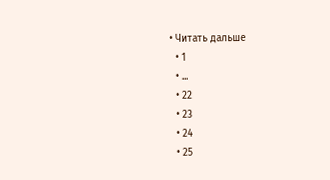• Читать дальше
  • 1
  • ...
  • 22
  • 23
  • 24
  • 25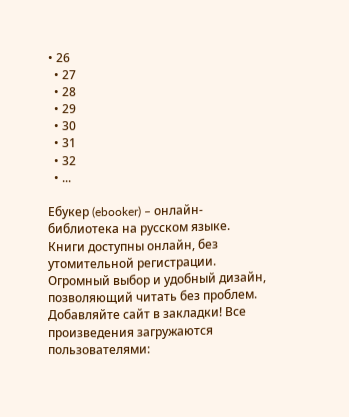• 26
  • 27
  • 28
  • 29
  • 30
  • 31
  • 32
  • ...

Ебукер (ebooker) – онлайн-библиотека на русском языке. Книги доступны онлайн, без утомительной регистрации. Огромный выбор и удобный дизайн, позволяющий читать без проблем. Добавляйте сайт в закладки! Все произведения загружаются пользователями: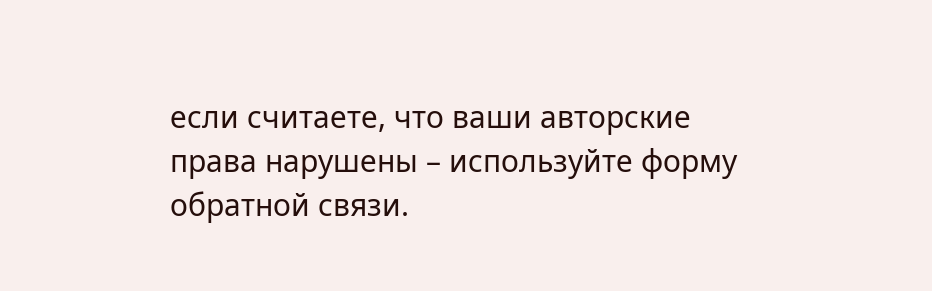если считаете, что ваши авторские права нарушены – используйте форму обратной связи.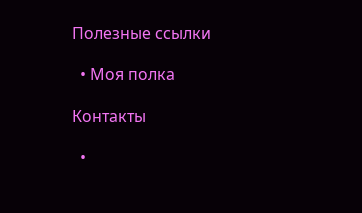Полезные ссылки

  • Моя полка

Контакты

  •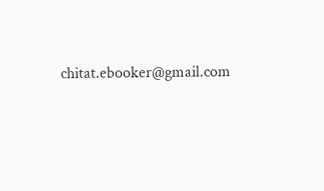chitat.ebooker@gmail.com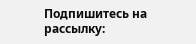Подпишитесь на рассылку: